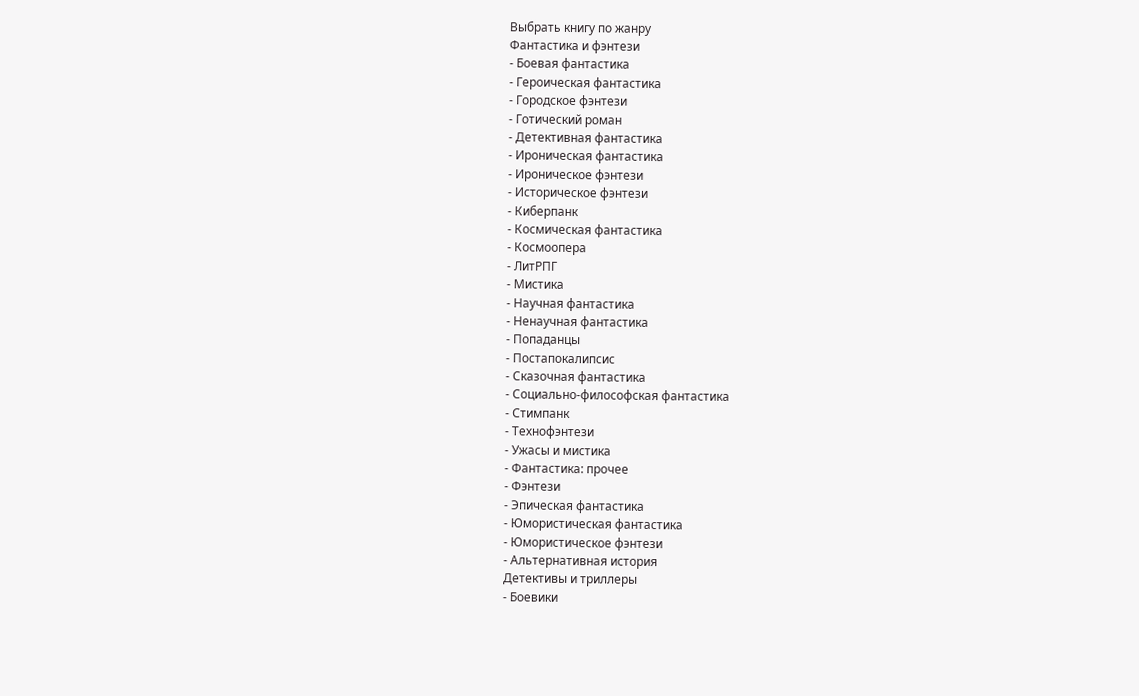Выбрать книгу по жанру
Фантастика и фэнтези
- Боевая фантастика
- Героическая фантастика
- Городское фэнтези
- Готический роман
- Детективная фантастика
- Ироническая фантастика
- Ироническое фэнтези
- Историческое фэнтези
- Киберпанк
- Космическая фантастика
- Космоопера
- ЛитРПГ
- Мистика
- Научная фантастика
- Ненаучная фантастика
- Попаданцы
- Постапокалипсис
- Сказочная фантастика
- Социально-философская фантастика
- Стимпанк
- Технофэнтези
- Ужасы и мистика
- Фантастика: прочее
- Фэнтези
- Эпическая фантастика
- Юмористическая фантастика
- Юмористическое фэнтези
- Альтернативная история
Детективы и триллеры
- Боевики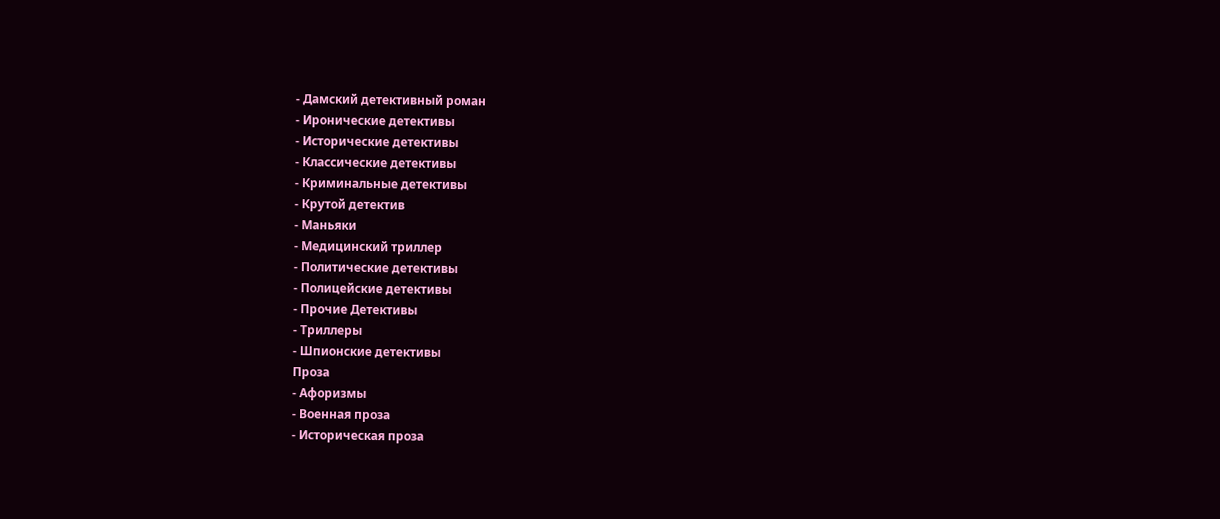- Дамский детективный роман
- Иронические детективы
- Исторические детективы
- Классические детективы
- Криминальные детективы
- Крутой детектив
- Маньяки
- Медицинский триллер
- Политические детективы
- Полицейские детективы
- Прочие Детективы
- Триллеры
- Шпионские детективы
Проза
- Афоризмы
- Военная проза
- Историческая проза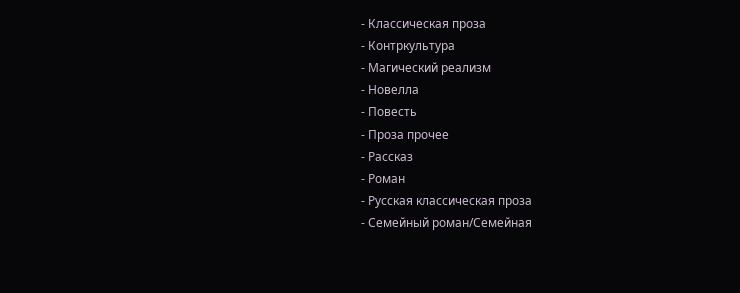- Классическая проза
- Контркультура
- Магический реализм
- Новелла
- Повесть
- Проза прочее
- Рассказ
- Роман
- Русская классическая проза
- Семейный роман/Семейная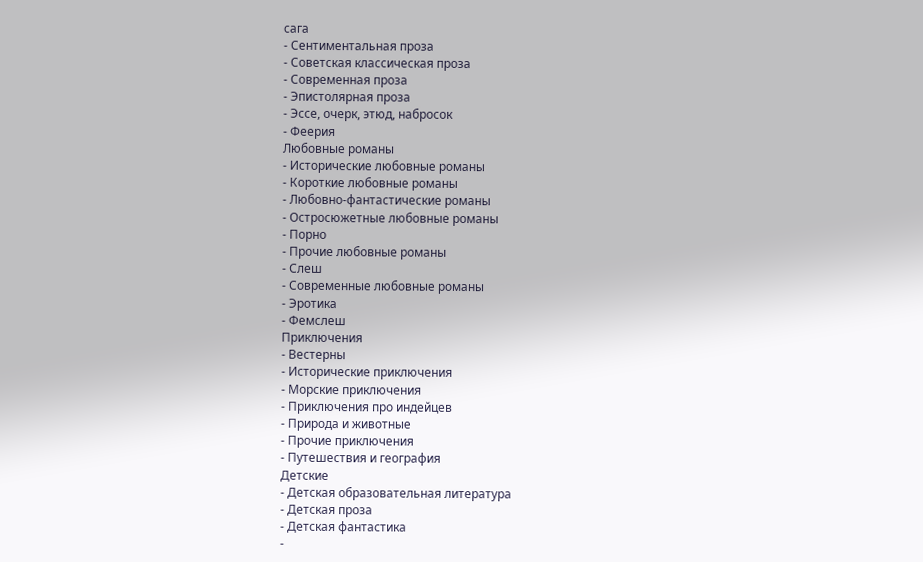сага
- Сентиментальная проза
- Советская классическая проза
- Современная проза
- Эпистолярная проза
- Эссе, очерк, этюд, набросок
- Феерия
Любовные романы
- Исторические любовные романы
- Короткие любовные романы
- Любовно-фантастические романы
- Остросюжетные любовные романы
- Порно
- Прочие любовные романы
- Слеш
- Современные любовные романы
- Эротика
- Фемслеш
Приключения
- Вестерны
- Исторические приключения
- Морские приключения
- Приключения про индейцев
- Природа и животные
- Прочие приключения
- Путешествия и география
Детские
- Детская образовательная литература
- Детская проза
- Детская фантастика
-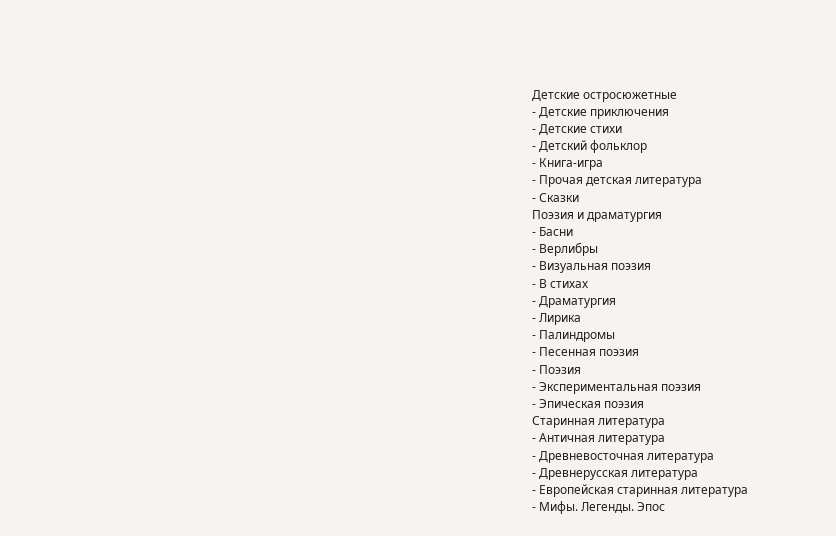Детские остросюжетные
- Детские приключения
- Детские стихи
- Детский фольклор
- Книга-игра
- Прочая детская литература
- Сказки
Поэзия и драматургия
- Басни
- Верлибры
- Визуальная поэзия
- В стихах
- Драматургия
- Лирика
- Палиндромы
- Песенная поэзия
- Поэзия
- Экспериментальная поэзия
- Эпическая поэзия
Старинная литература
- Античная литература
- Древневосточная литература
- Древнерусская литература
- Европейская старинная литература
- Мифы. Легенды. Эпос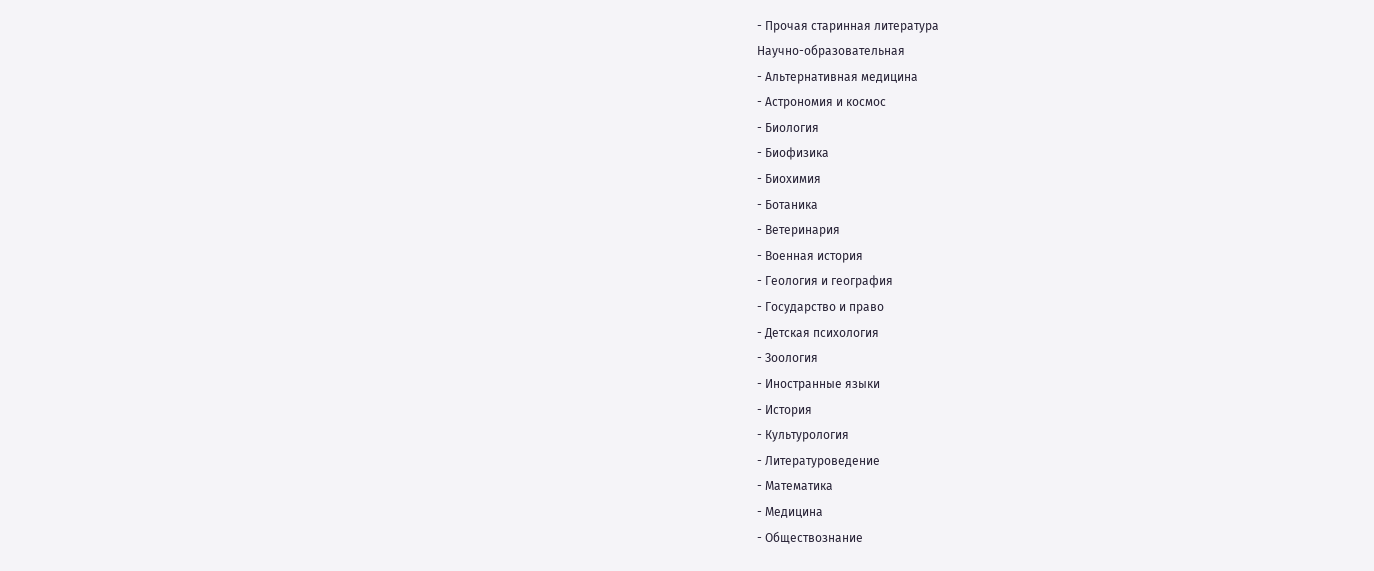- Прочая старинная литература
Научно-образовательная
- Альтернативная медицина
- Астрономия и космос
- Биология
- Биофизика
- Биохимия
- Ботаника
- Ветеринария
- Военная история
- Геология и география
- Государство и право
- Детская психология
- Зоология
- Иностранные языки
- История
- Культурология
- Литературоведение
- Математика
- Медицина
- Обществознание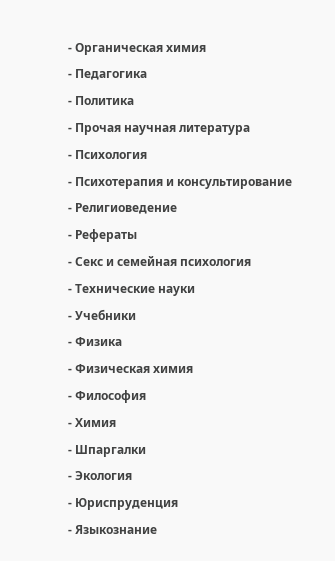- Органическая химия
- Педагогика
- Политика
- Прочая научная литература
- Психология
- Психотерапия и консультирование
- Религиоведение
- Рефераты
- Секс и семейная психология
- Технические науки
- Учебники
- Физика
- Физическая химия
- Философия
- Химия
- Шпаргалки
- Экология
- Юриспруденция
- Языкознание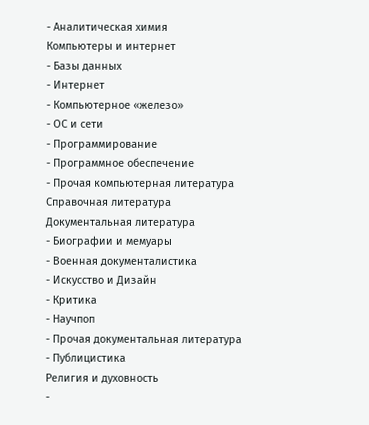- Аналитическая химия
Компьютеры и интернет
- Базы данных
- Интернет
- Компьютерное «железо»
- ОС и сети
- Программирование
- Программное обеспечение
- Прочая компьютерная литература
Справочная литература
Документальная литература
- Биографии и мемуары
- Военная документалистика
- Искусство и Дизайн
- Критика
- Научпоп
- Прочая документальная литература
- Публицистика
Религия и духовность
-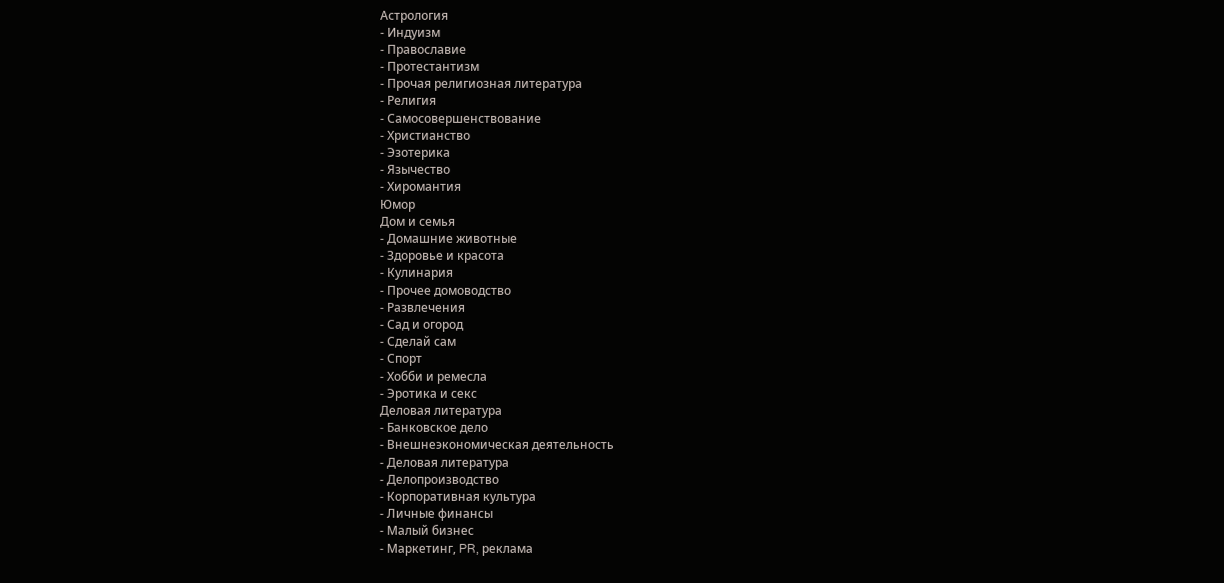Астрология
- Индуизм
- Православие
- Протестантизм
- Прочая религиозная литература
- Религия
- Самосовершенствование
- Христианство
- Эзотерика
- Язычество
- Хиромантия
Юмор
Дом и семья
- Домашние животные
- Здоровье и красота
- Кулинария
- Прочее домоводство
- Развлечения
- Сад и огород
- Сделай сам
- Спорт
- Хобби и ремесла
- Эротика и секс
Деловая литература
- Банковское дело
- Внешнеэкономическая деятельность
- Деловая литература
- Делопроизводство
- Корпоративная культура
- Личные финансы
- Малый бизнес
- Маркетинг, PR, реклама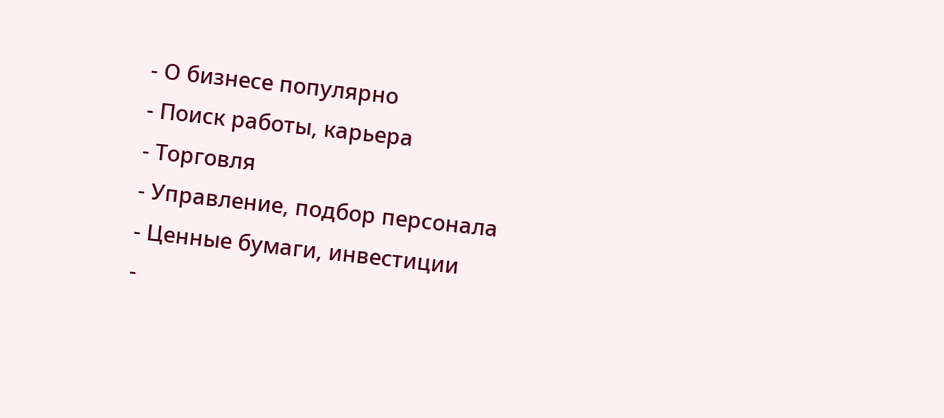- О бизнесе популярно
- Поиск работы, карьера
- Торговля
- Управление, подбор персонала
- Ценные бумаги, инвестиции
-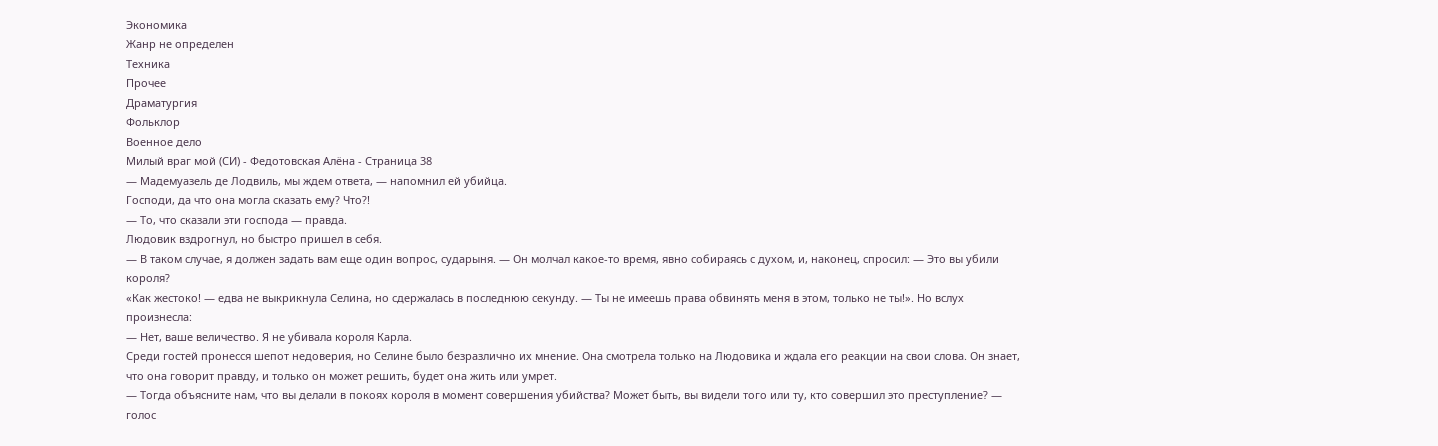Экономика
Жанр не определен
Техника
Прочее
Драматургия
Фольклор
Военное дело
Милый враг мой (СИ) - Федотовская Алёна - Страница 38
— Мадемуазель де Лодвиль, мы ждем ответа, — напомнил ей убийца.
Господи, да что она могла сказать ему? Что?!
— То, что сказали эти господа — правда.
Людовик вздрогнул, но быстро пришел в себя.
— В таком случае, я должен задать вам еще один вопрос, сударыня. — Он молчал какое-то время, явно собираясь с духом, и, наконец, спросил: — Это вы убили короля?
«Как жестоко! — едва не выкрикнула Селина, но сдержалась в последнюю секунду. — Ты не имеешь права обвинять меня в этом, только не ты!». Но вслух произнесла:
— Нет, ваше величество. Я не убивала короля Карла.
Среди гостей пронесся шепот недоверия, но Селине было безразлично их мнение. Она смотрела только на Людовика и ждала его реакции на свои слова. Он знает, что она говорит правду, и только он может решить, будет она жить или умрет.
— Тогда объясните нам, что вы делали в покоях короля в момент совершения убийства? Может быть, вы видели того или ту, кто совершил это преступление? — голос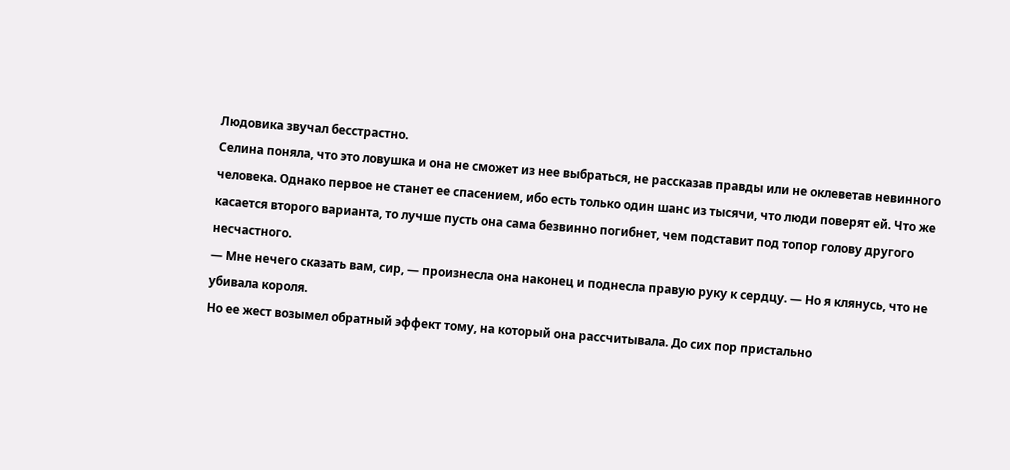Людовика звучал бесстрастно.
Селина поняла, что это ловушка и она не сможет из нее выбраться, не рассказав правды или не оклеветав невинного человека. Однако первое не станет ее спасением, ибо есть только один шанс из тысячи, что люди поверят ей. Что же касается второго варианта, то лучше пусть она сама безвинно погибнет, чем подставит под топор голову другого несчастного.
— Мне нечего сказать вам, сир, — произнесла она наконец и поднесла правую руку к сердцу. — Но я клянусь, что не убивала короля.
Но ее жест возымел обратный эффект тому, на который она рассчитывала. До сих пор пристально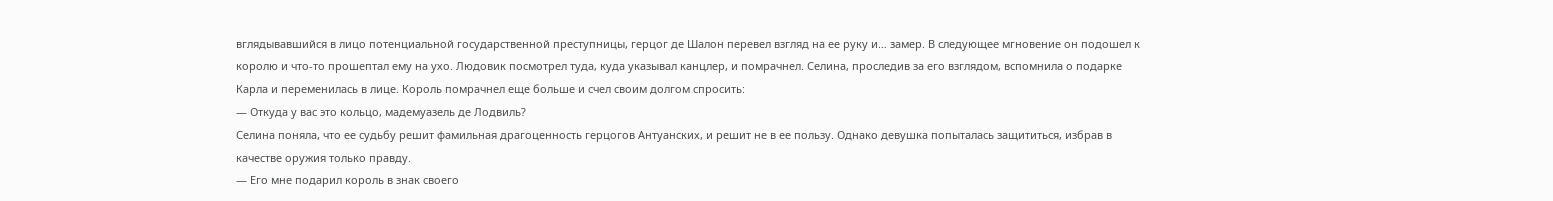вглядывавшийся в лицо потенциальной государственной преступницы, герцог де Шалон перевел взгляд на ее руку и… замер. В следующее мгновение он подошел к королю и что-то прошептал ему на ухо. Людовик посмотрел туда, куда указывал канцлер, и помрачнел. Селина, проследив за его взглядом, вспомнила о подарке Карла и переменилась в лице. Король помрачнел еще больше и счел своим долгом спросить:
— Откуда у вас это кольцо, мадемуазель де Лодвиль?
Селина поняла, что ее судьбу решит фамильная драгоценность герцогов Антуанских, и решит не в ее пользу. Однако девушка попыталась защититься, избрав в качестве оружия только правду.
— Его мне подарил король в знак своего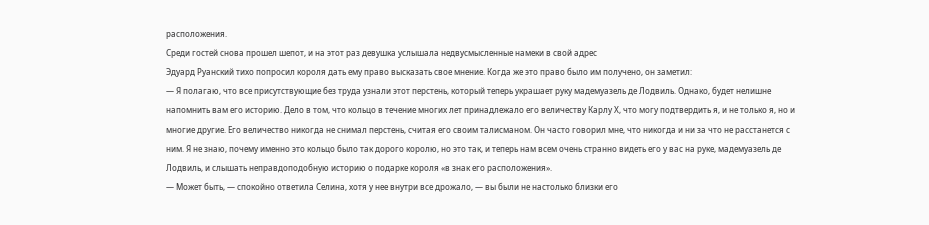расположения.
Среди гостей снова прошел шепот, и на этот раз девушка услышала недвусмысленные намеки в свой адрес
Эдуард Руанский тихо попросил короля дать ему право высказать свое мнение. Когда же это право было им получено, он заметил:
— Я полагаю, что все присутствующие без труда узнали этот перстень, который теперь украшает руку мадемуазель де Лодвиль. Однако, будет нелишне напомнить вам его историю. Дело в том, что кольцо в течение многих лет принадлежало его величеству Карлу Х, что могу подтвердить я, и не только я, но и многие другие. Его величество никогда не снимал перстень, считая его своим талисманом. Он часто говорил мне, что никогда и ни за что не расстанется с ним. Я не знаю, почему именно это кольцо было так дорого королю, но это так, и теперь нам всем очень странно видеть его у вас на руке, мадемуазель де Лодвиль, и слышать неправдоподобную историю о подарке короля «в знак его расположения».
— Может быть, — спокойно ответила Селина, хотя у нее внутри все дрожало, — вы были не настолько близки его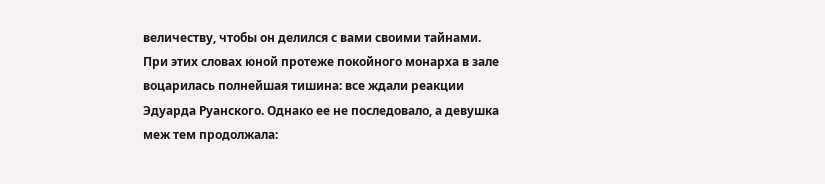величеству, чтобы он делился с вами своими тайнами.
При этих словах юной протеже покойного монарха в зале воцарилась полнейшая тишина: все ждали реакции Эдуарда Руанского. Однако ее не последовало, а девушка меж тем продолжала: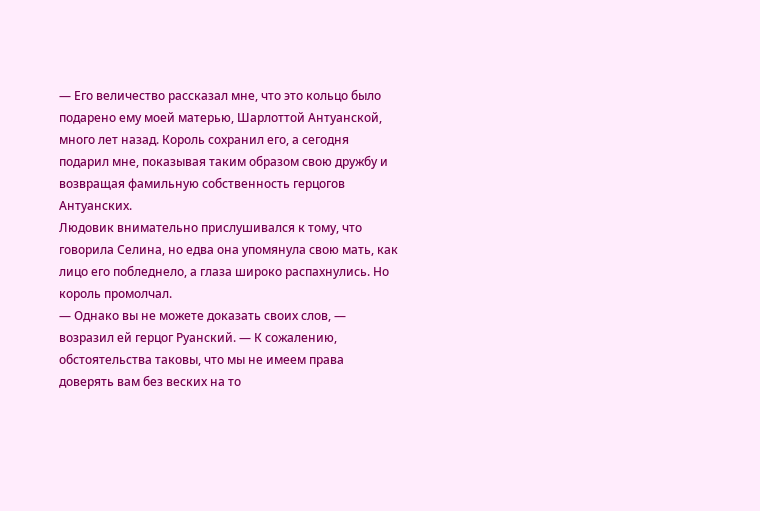— Его величество рассказал мне, что это кольцо было подарено ему моей матерью, Шарлоттой Антуанской, много лет назад. Король сохранил его, а сегодня подарил мне, показывая таким образом свою дружбу и возвращая фамильную собственность герцогов Антуанских.
Людовик внимательно прислушивался к тому, что говорила Селина, но едва она упомянула свою мать, как лицо его побледнело, а глаза широко распахнулись. Но король промолчал.
— Однако вы не можете доказать своих слов, — возразил ей герцог Руанский. — К сожалению, обстоятельства таковы, что мы не имеем права доверять вам без веских на то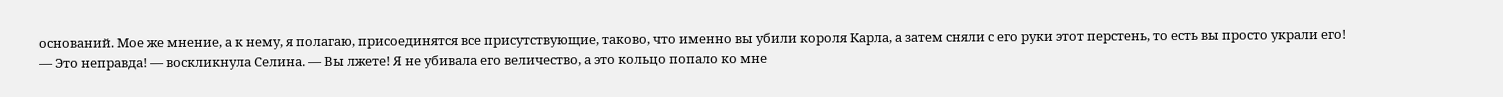оснований. Мое же мнение, а к нему, я полагаю, присоединятся все присутствующие, таково, что именно вы убили короля Карла, а затем сняли с его руки этот перстень, то есть вы просто украли его!
— Это неправда! — воскликнула Селина. — Вы лжете! Я не убивала его величество, а это кольцо попало ко мне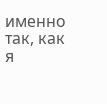именно так, как я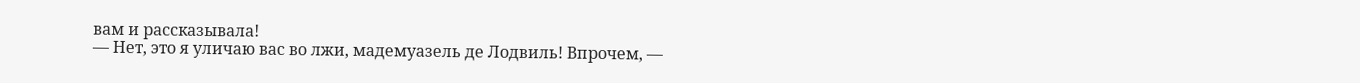вам и рассказывала!
— Нет, это я уличаю вас во лжи, мадемуазель де Лодвиль! Впрочем, —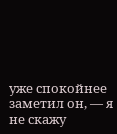уже спокойнее заметил он, — я не скажу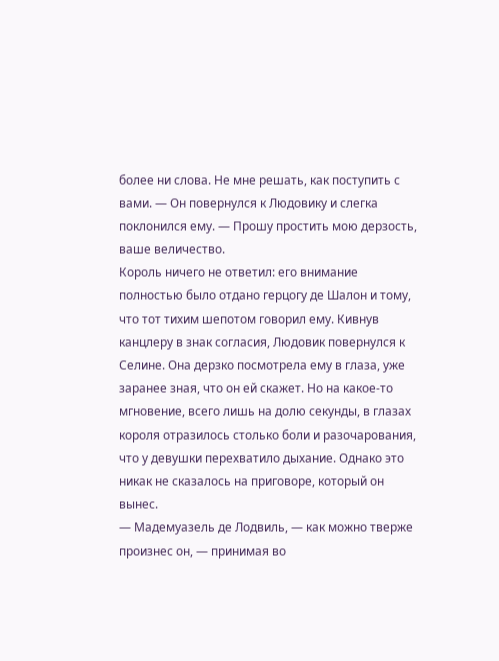более ни слова. Не мне решать, как поступить с вами. — Он повернулся к Людовику и слегка поклонился ему. — Прошу простить мою дерзость, ваше величество.
Король ничего не ответил: его внимание полностью было отдано герцогу де Шалон и тому, что тот тихим шепотом говорил ему. Кивнув канцлеру в знак согласия, Людовик повернулся к Селине. Она дерзко посмотрела ему в глаза, уже заранее зная, что он ей скажет. Но на какое-то мгновение, всего лишь на долю секунды, в глазах короля отразилось столько боли и разочарования, что у девушки перехватило дыхание. Однако это никак не сказалось на приговоре, который он вынес.
— Мадемуазель де Лодвиль, — как можно тверже произнес он, — принимая во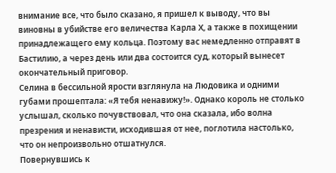внимание все, что было сказано, я пришел к выводу, что вы виновны в убийстве его величества Карла Х, а также в похищении принадлежащего ему кольца. Поэтому вас немедленно отправят в Бастилию, а через день или два состоится суд, который вынесет окончательный приговор.
Селина в бессильной ярости взглянула на Людовика и одними губами прошептала: «Я тебя ненавижу!». Однако король не столько услышал, сколько почувствовал, что она сказала, ибо волна презрения и ненависти, исходившая от нее, поглотила настолько, что он непроизвольно отшатнулся.
Повернувшись к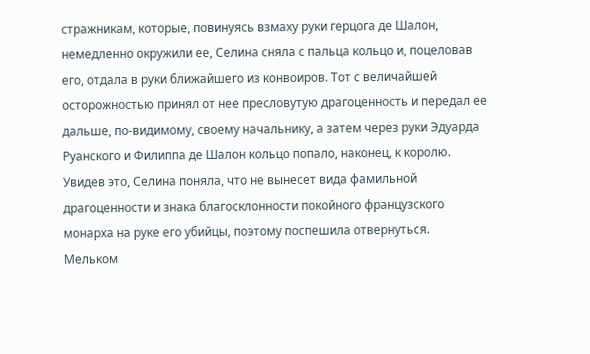стражникам, которые, повинуясь взмаху руки герцога де Шалон, немедленно окружили ее, Селина сняла с пальца кольцо и, поцеловав его, отдала в руки ближайшего из конвоиров. Тот с величайшей осторожностью принял от нее пресловутую драгоценность и передал ее дальше, по-видимому, своему начальнику, а затем через руки Эдуарда Руанского и Филиппа де Шалон кольцо попало, наконец, к королю. Увидев это, Селина поняла, что не вынесет вида фамильной драгоценности и знака благосклонности покойного французского монарха на руке его убийцы, поэтому поспешила отвернуться.
Мельком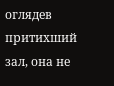оглядев притихший зал, она не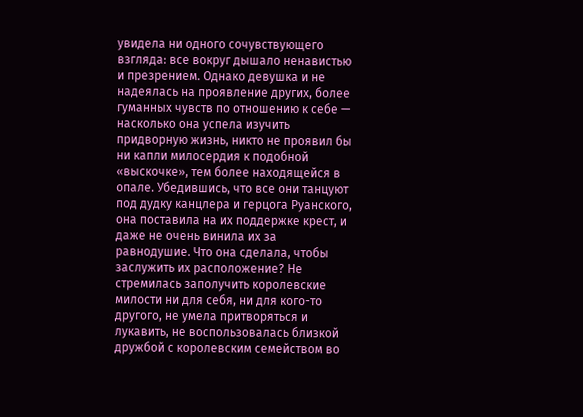увидела ни одного сочувствующего взгляда: все вокруг дышало ненавистью и презрением. Однако девушка и не надеялась на проявление других, более гуманных чувств по отношению к себе — насколько она успела изучить придворную жизнь, никто не проявил бы ни капли милосердия к подобной «выскочке», тем более находящейся в опале. Убедившись, что все они танцуют под дудку канцлера и герцога Руанского, она поставила на их поддержке крест, и даже не очень винила их за равнодушие. Что она сделала, чтобы заслужить их расположение? Не стремилась заполучить королевские милости ни для себя, ни для кого-то другого, не умела притворяться и лукавить, не воспользовалась близкой дружбой с королевским семейством во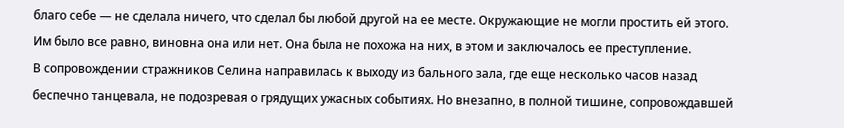благо себе — не сделала ничего, что сделал бы любой другой на ее месте. Окружающие не могли простить ей этого. Им было все равно, виновна она или нет. Она была не похожа на них, в этом и заключалось ее преступление.
В сопровождении стражников Селина направилась к выходу из бального зала, где еще несколько часов назад беспечно танцевала, не подозревая о грядущих ужасных событиях. Но внезапно, в полной тишине, сопровождавшей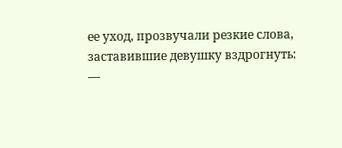ее уход, прозвучали резкие слова, заставившие девушку вздрогнуть:
—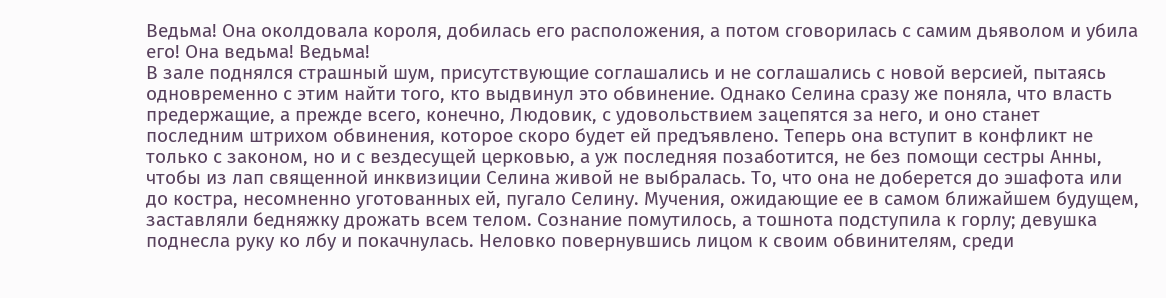Ведьма! Она околдовала короля, добилась его расположения, а потом сговорилась с самим дьяволом и убила его! Она ведьма! Ведьма!
В зале поднялся страшный шум, присутствующие соглашались и не соглашались с новой версией, пытаясь одновременно с этим найти того, кто выдвинул это обвинение. Однако Селина сразу же поняла, что власть предержащие, а прежде всего, конечно, Людовик, с удовольствием зацепятся за него, и оно станет последним штрихом обвинения, которое скоро будет ей предъявлено. Теперь она вступит в конфликт не только с законом, но и с вездесущей церковью, а уж последняя позаботится, не без помощи сестры Анны, чтобы из лап священной инквизиции Селина живой не выбралась. То, что она не доберется до эшафота или до костра, несомненно уготованных ей, пугало Селину. Мучения, ожидающие ее в самом ближайшем будущем, заставляли бедняжку дрожать всем телом. Сознание помутилось, а тошнота подступила к горлу; девушка поднесла руку ко лбу и покачнулась. Неловко повернувшись лицом к своим обвинителям, среди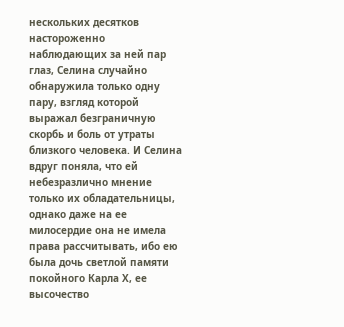нескольких десятков настороженно наблюдающих за ней пар глаз, Селина случайно обнаружила только одну пару, взгляд которой выражал безграничную скорбь и боль от утраты близкого человека. И Селина вдруг поняла, что ей небезразлично мнение только их обладательницы, однако даже на ее милосердие она не имела права рассчитывать, ибо ею была дочь светлой памяти покойного Карла Х, ее высочество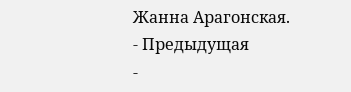Жанна Арагонская.
- Предыдущая
-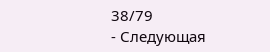38/79
- Следующая